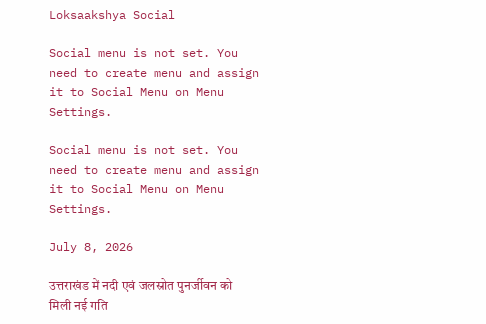Loksaakshya Social

Social menu is not set. You need to create menu and assign it to Social Menu on Menu Settings.

Social menu is not set. You need to create menu and assign it to Social Menu on Menu Settings.

July 8, 2026

उत्तराखंड में नदी एवं जलस्रोत पुनर्जीवन को मिली नई गति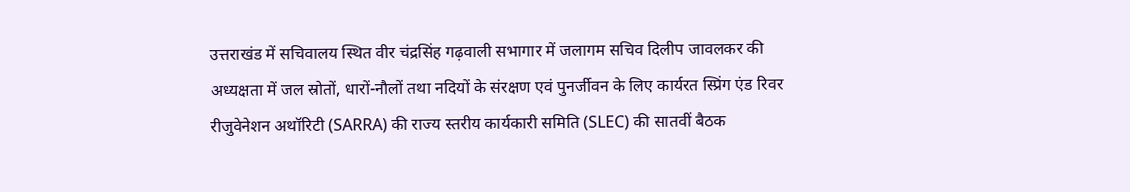उत्तराखंड में सचिवालय स्थित वीर चंद्रसिंह गढ़वाली सभागार में जलागम सचिव दिलीप जावलकर की अध्यक्षता में जल स्रोतों, धारों-नौलों तथा नदियों के संरक्षण एवं पुनर्जीवन के लिए कार्यरत स्प्रिंग एंड रिवर रीजुवेनेशन अथॉरिटी (SARRA) की राज्य स्तरीय कार्यकारी समिति (SLEC) की सातवीं बैठक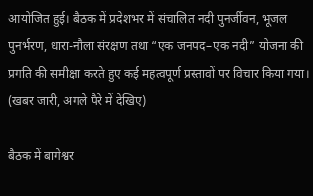आयोजित हुई। बैठक में प्रदेशभर में संचालित नदी पुनर्जीवन, भूजल पुनर्भरण, धारा-नौला संरक्षण तथा “एक जनपद–एक नदी” योजना की प्रगति की समीक्षा करते हुए कई महत्वपूर्ण प्रस्तावों पर विचार किया गया। (खबर जारी, अगले पैरे में देखिए)

बैठक में बागेश्वर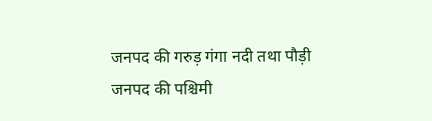जनपद की गरुड़ गंगा नदी तथा पौड़ी जनपद की पश्चिमी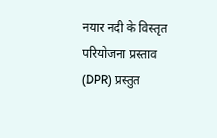नयार नदी के विस्तृत परियोजना प्रस्ताव (DPR) प्रस्तुत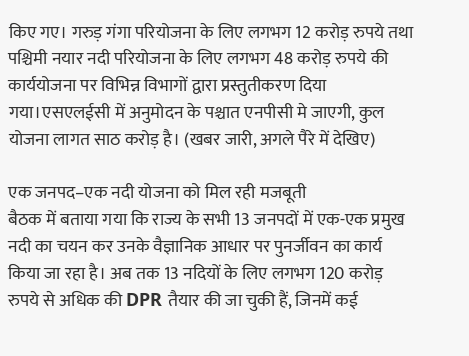किए गए। गरुड़ गंगा परियोजना के लिए लगभग 12 करोड़ रुपये तथा पश्चिमी नयार नदी परियोजना के लिए लगभग 48 करोड़ रुपये की कार्ययोजना पर विभिन्न विभागों द्वारा प्रस्तुतीकरण दिया गया।एसएलईसी में अनुमोदन के पश्चात एनपीसी मे जाएगी, कुल योजना लागत साठ करोड़ है। (खबर जारी, अगले पैरे में देखिए)

एक जनपद–एक नदी योजना को मिल रही मजबूती
बैठक में बताया गया कि राज्य के सभी 13 जनपदों में एक-एक प्रमुख नदी का चयन कर उनके वैज्ञानिक आधार पर पुनर्जीवन का कार्य किया जा रहा है। अब तक 13 नदियों के लिए लगभग 120 करोड़ रुपये से अधिक की DPR तैयार की जा चुकी हैं, जिनमें कई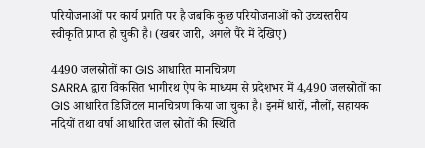परियोजनाओं पर कार्य प्रगति पर है जबकि कुछ परियोजनाओं को उच्चस्तरीय स्वीकृति प्राप्त हो चुकी है। (खबर जारी, अगले पैरे में देखिए)

4490 जलस्रोतों का GIS आधारित मानचित्रण
SARRA द्वारा विकसित भागीरथ ऐप के माध्यम से प्रदेशभर में 4,490 जलस्रोतों का GIS आधारित डिजिटल मानचित्रण किया जा चुका है। इनमें धारों, नौलों, सहायक नदियों तथा वर्षा आधारित जल स्रोतों की स्थिति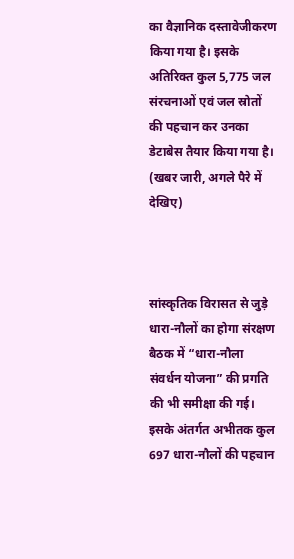का वैज्ञानिक दस्तावेजीकरण किया गया है। इसके अतिरिक्त कुल 5,775 जल संरचनाओं एवं जल स्रोतों की पहचान कर उनका डेटाबेस तैयार किया गया है। (खबर जारी, अगले पैरे में देखिए)



सांस्कृतिक विरासत से जुड़े धारा-नौलों का होगा संरक्षण
बैठक में “धारा-नौला संवर्धन योजना” की प्रगति की भी समीक्षा की गई। इसके अंतर्गत अभीतक कुल 697 धारा-नौलों की पहचान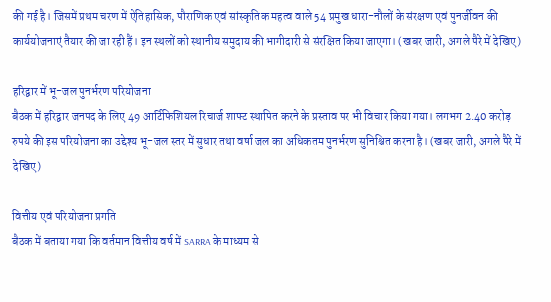की गई है। जिसमें प्रथम चरण में ऐतिहासिक, पौराणिक एवं सांस्कृतिक महत्व वाले 54 प्रमुख धारा-नौलों के संरक्षण एवं पुनर्जीवन की कार्ययोजनाएं तैयार की जा रही हैं। इन स्थलों को स्थानीय समुदाय की भागीदारी से संरक्षित किया जाएगा। (खबर जारी, अगले पैरे में देखिए)

हरिद्वार में भू-जल पुनर्भरण परियोजना
बैठक में हरिद्वार जनपद के लिए 49 आर्टिफिशियल रिचार्ज शाफ्ट स्थापित करने के प्रस्ताव पर भी विचार किया गया। लगभग 2.40 करोड़ रुपये की इस परियोजना का उद्देश्य भू-जल स्तर में सुधार तथा वर्षा जल का अधिकतम पुनर्भरण सुनिश्चित करना है। (खबर जारी, अगले पैरे में देखिए)

वित्तीय एवं परियोजना प्रगति
बैठक में बताया गया कि वर्तमान वित्तीय वर्ष में SARRA के माध्यम से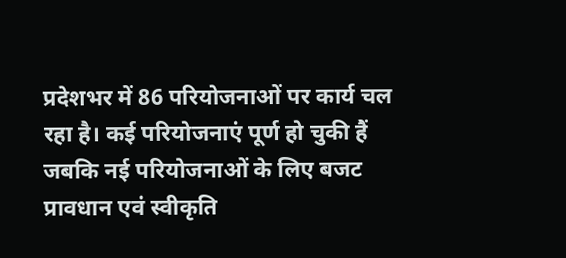प्रदेशभर में 86 परियोजनाओं पर कार्य चल रहा है। कई परियोजनाएं पूर्ण हो चुकी हैं जबकि नई परियोजनाओं के लिए बजट प्रावधान एवं स्वीकृति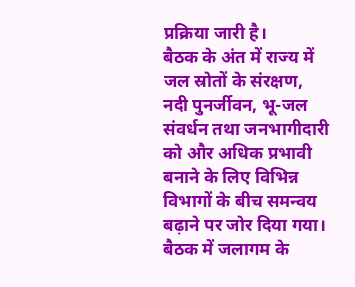प्रक्रिया जारी है।
बैठक के अंत में राज्य में जल स्रोतों के संरक्षण, नदी पुनर्जीवन, भू-जल संवर्धन तथा जनभागीदारी को और अधिक प्रभावी बनाने के लिए विभिन्न विभागों के बीच समन्वय बढ़ाने पर जोर दिया गया। बैठक में जलागम के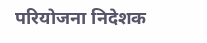परियोजना निदेशक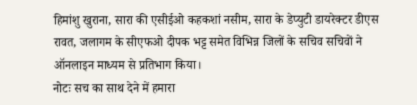हिमांशु खुराना, सारा की एसीईओ कहकशां नसीम, सारा के डेप्युटी डायरेक्टर डीएस रावत, जलागम के सीएफओ दीपक भट्ट समेत विभिन्न जिलों के सचिव सचिवों ने ऑनलाइन माध्यम से प्रतिभाग किया।
नोटः सच का साथ देने में हमारा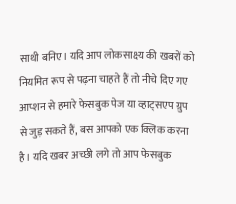साथी बनिए। यदि आप लोकसाक्ष्य की खबरों को नियमित रूप से पढ़ना चाहते हैं तो नीचे दिए गए आप्शन से हमारे फेसबुक पेज या व्हाट्सएप ग्रुप से जुड़ सकते हैं, बस आपको एक क्लिक करना है। यदि खबर अच्छी लगे तो आप फेसबुक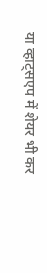या व्हाट्सएप में शेयर भी कर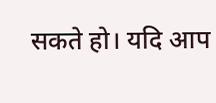सकते हो। यदि आप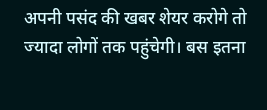अपनी पसंद की खबर शेयर करोगे तो ज्यादा लोगों तक पहुंचेगी। बस इतना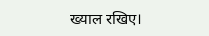ख्याल रखिए।